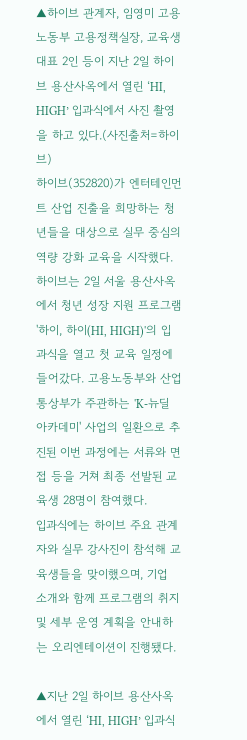▲하이브 관계자, 임영미 고용노동부 고용정책실장, 교육생 대표 2인 등이 지난 2일 하이브 용산사옥에서 열린 ‘HI, HIGH’ 입과식에서 사진 촬영을 하고 있다.(사진출처=하이브)
하이브(352820)가 엔터테인먼트 산업 진출을 희망하는 청년들을 대상으로 실무 중심의 역량 강화 교육을 시작했다.
하이브는 2일 서울 용산사옥에서 청년 성장 지원 프로그램 '하이, 하이(HI, HIGH)'의 입과식을 열고 첫 교육 일정에 들어갔다. 고용노동부와 산업통상부가 주관하는 'K-뉴딜 아카데미' 사업의 일환으로 추진된 이번 과정에는 서류와 면접 등을 거쳐 최종 선발된 교육생 28명이 참여했다.
입과식에는 하이브 주요 관계자와 실무 강사진이 참석해 교육생들을 맞이했으며, 기업 소개와 함께 프로그램의 취지 및 세부 운영 계획을 안내하는 오리엔테이션이 진행됐다.

▲지난 2일 하이브 용산사옥에서 열린 ‘HI, HIGH’ 입과식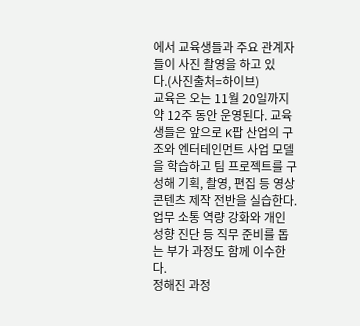에서 교육생들과 주요 관계자들이 사진 촬영을 하고 있다.(사진출처=하이브)
교육은 오는 11월 20일까지 약 12주 동안 운영된다. 교육생들은 앞으로 K팝 산업의 구조와 엔터테인먼트 사업 모델을 학습하고 팀 프로젝트를 구성해 기획, 촬영, 편집 등 영상 콘텐츠 제작 전반을 실습한다. 업무 소통 역량 강화와 개인 성향 진단 등 직무 준비를 돕는 부가 과정도 함께 이수한다.
정해진 과정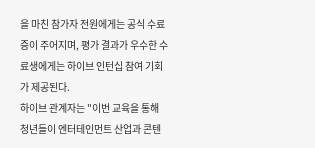을 마친 참가자 전원에게는 공식 수료증이 주어지며, 평가 결과가 우수한 수료생에게는 하이브 인턴십 참여 기회가 제공된다.
하이브 관계자는 "이번 교육을 통해 청년들이 엔터테인먼트 산업과 콘텐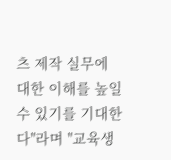츠 제작 실무에 대한 이해를 높일 수 있기를 기대한다"라며 "교육생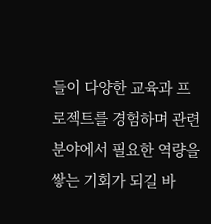들이 다양한 교육과 프로젝트를 경험하며 관련 분야에서 필요한 역량을 쌓는 기회가 되길 바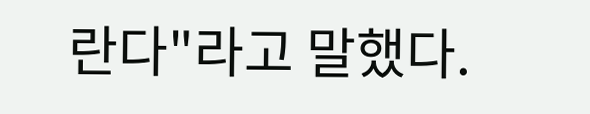란다"라고 말했다.